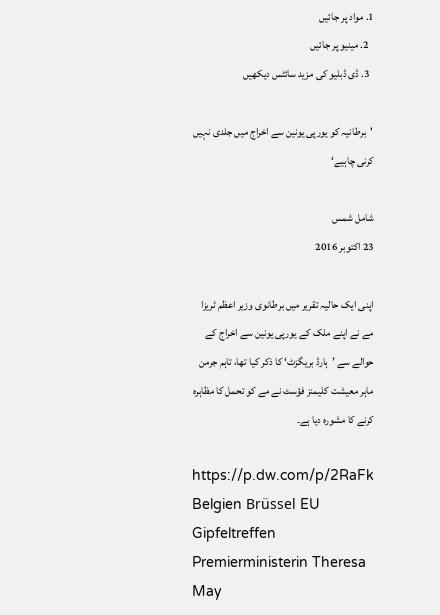1. مواد پر جائیں
  2. مینیو پر جائیں
  3. ڈی ڈبلیو کی مزید سائٹس دیکھیں

'برطانیہ کو یورپی یونین سے اخراج میں جلدی نہیں کرنی چاہیے‘

شامل شمس
23 اکتوبر 2016

اپنی ایک حالیہ تقریر میں برطانوی وزیر اعظم ٹریزا مے نے اپنے ملک کے یورپی یونین سے اخراج کے حوالے سے ’ہارڈ بریگزٹ‘ کا ذکر کیا تھا، تاہم جرمن ماہر معیشت کلیمنز فؤسٹ نے مے کو تحمل کا مظاہرہ کرنے کا مشورہ دیا ہے۔

https://p.dw.com/p/2RaFk
Belgien Brüssel EU Gipfeltreffen Premierministerin Theresa May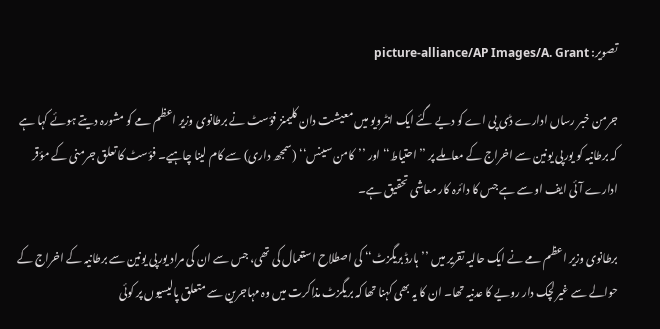تصویر: picture-alliance/AP Images/A. Grant

جرمن خبر رساں ادارے ڈی پی اے کو دیے گئے ایک انٹرویو میں معیشت دان کلیمنز فؤسٹ نے برطانوی وزیر اعظم مے کو مشورہ دیتے ہوئے کہا ہے کہ برطانیہ کو یورپی یونین سے اخراج کے معاملے پر ’’احتیاط‘‘ اور ’’کامن سینس‘‘ (سمجھ داری) سے کام لینا چاہیے۔ فؤسٹ کا تعلق جرمنی کے مؤقر ادارے آئی ایف او سے ہے جس کا دائرہ کار معاشی تحقیق ہے۔

برطانوی وزیر اعظم مے نے ایک حالیہ تقریر میں ’’ہارڈ بریگزٹ‘‘ کی اصطلاح استعمال کی تھی، جس سے ان کی مراد یورپی یونین سے برطانیہ کے اخراج کے حوالے سے غیر لچک دار رویے کا عدنیہ تھا۔ ان کا یہ بھی کہنا تھا کہ بریگزٹ مذاکرت میں وہ مہاجرین سے متعلق پالیسیوں پر کوئی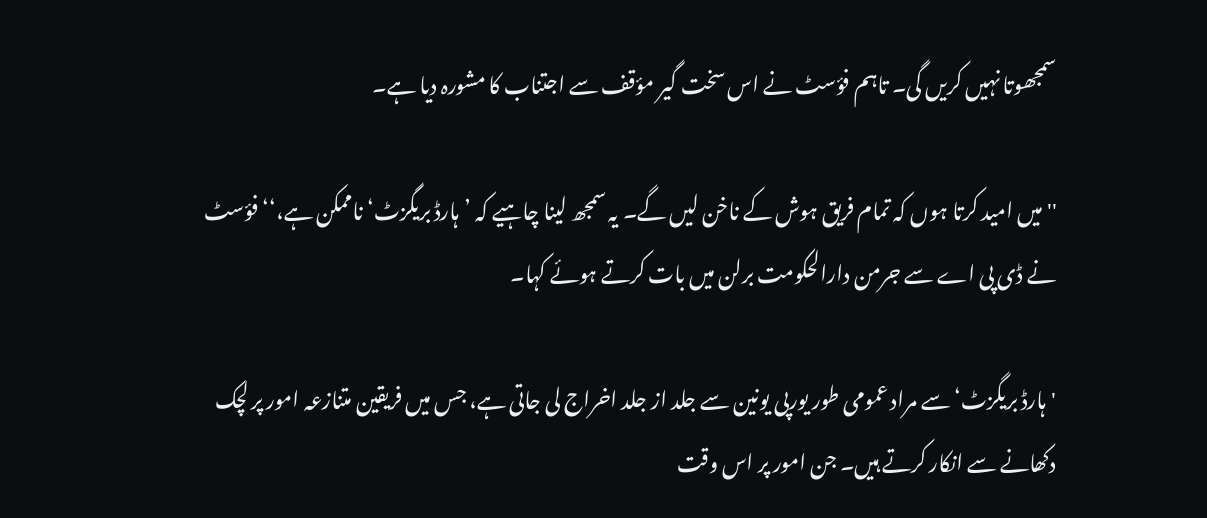سمجھوتا نہیں کریں گی۔ تاہم فؤسٹ نے اس سخت گیر مؤقف سے اجتناب کا مشورہ دیا ہے۔

''میں امید کرتا ہوں کہ تمام فریق ہوش کے ناخن لیں گے۔ یہ سمجھ لینا چاہیے کہ ’ہارڈ بریگزٹ‘ ناممکن ہے،‘‘ فؤسٹ نے ڈی پی اے سے جرمن دارالحکومت برلن میں بات کرتے ہوئے کہا۔

'ہارڈ بریگزٹ‘ سے مراد عمومی طور یورپی یونین سے جلد از جلد اخراج لی جاتی ہے، جس میں فریقین متنازعہ امور پر لچک دکھانے سے انکار کرتے ہیں۔ جن امور پر اس وقت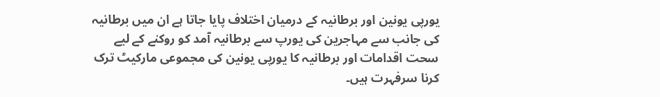یورپی یونین اور برطانیہ کے درمیان اختلاف پایا جاتا ہے ان میں برطانیہ کی جانب سے مہاجرین کی یورپ سے برطانیہ آمد کو روکنے کے لیے سحت اقدامات اور برطانیہ کا یورپی یونین کی مجموعی مارکیٹ ترک کرنا سرفہرت ہیں۔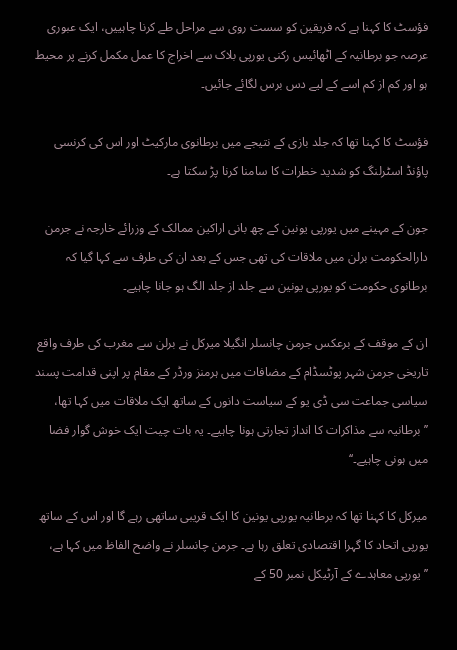فؤسٹ کا کہنا ہے کہ فریقین کو سست روی سے مراحل طے کرنا چاہییں، ایک عبوری عرصہ جو برطانیہ کے اٹھائیس رکنی یورپی بلاک سے اخراج کا عمل مکمل کرنے پر محیط ہو اور کم از کم اسے کے لیے دس برس لگائے جائیں۔

فؤسٹ کا کہنا تھا کہ جلد بازی کے نتیجے میں برطانوی مارکیٹ اور اس کی کرنسی پاؤنڈ اسٹرلنگ کو شدید خطرات کا سامنا کرنا پڑ سکتا ہے۔

جون کے مہینے میں یورپی یونین کے چھ بانی اراکین ممالک کے وزرائے خارجہ نے جرمن دارالحکومت برلن میں ملاقات کی تھی جس کے بعد ان کی طرف سے کہا گیا کہ برطانوی حکومت کو یورپی یونین سے جلد از جلد الگ ہو جانا چاہیے۔

ان کے موقف کے برعکس جرمن چانسلر انگیلا میرکل نے برلن سے مغرب کی طرف واقع تاریخی جرمن شہر پوٹسڈام کے مضافات میں ہرمنز ورڈر کے مقام پر اپنی قدامت پسند سیاسی جماعت سی ڈی یو کے سیاست دانوں کے ساتھ ایک ملاقات میں کہا تھا، ’’برطانیہ سے مذاکرات کا انداز تجارتی ہونا چاہیے۔ یہ بات چیت ایک خوش گوار فضا میں ہونی چاہیے۔‘‘

میرکل کا کہنا تھا کہ برطانیہ یورپی یونین کا ایک قریبی ساتھی رہے گا اور اس کے ساتھ یورپی اتحاد کا گہرا اقتصادی تعلق رہا ہے۔ جرمن چانسلر نے واضح الفاظ میں کہا ہے، ’’یورپی معاہدے کے آرٹیکل نمبر 50 کے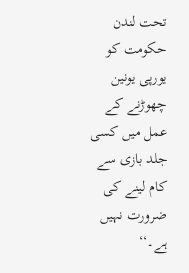تحت لندن حکومت کو یورپی یونین چھوڑنے کے عمل میں کسی جلد بازی سے کام لینے کی ضرورت نہیں ہے۔‘‘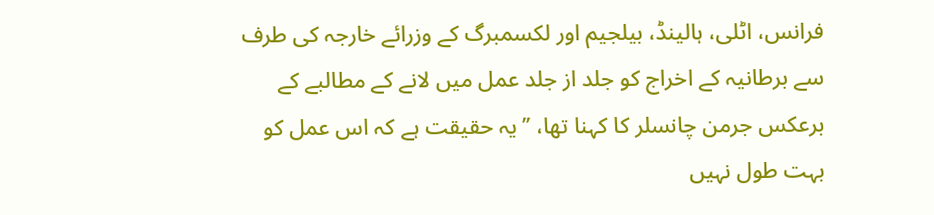فرانس، اٹلی، ہالینڈ، بیلجیم اور لکسمبرگ کے وزرائے خارجہ کی طرف سے برطانیہ کے اخراج کو جلد از جلد عمل میں لانے کے مطالبے کے برعکس جرمن چانسلر کا کہنا تھا، ’’یہ حقیقت ہے کہ اس عمل کو بہت طول نہیں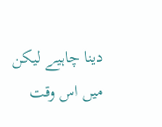دینا چاہیے لیکن میں اس وقت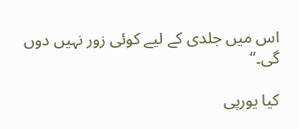اس میں جلدی کے لیے کوئی زور نہیں دوں گی۔‘‘

کیا یورپی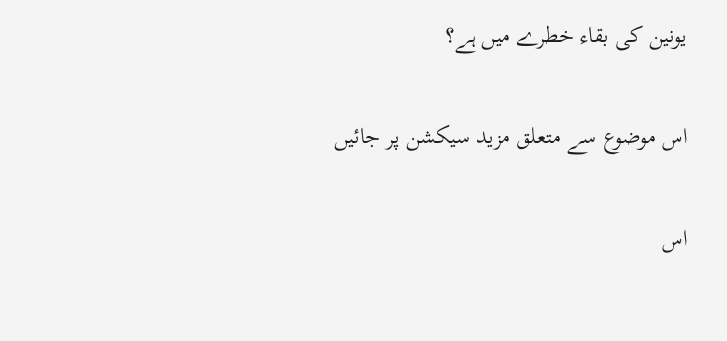یونین کی بقاء خطرے میں ہے؟

اس موضوع سے متعلق مزید سیکشن پر جائیں

اس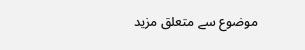موضوع سے متعلق مزید